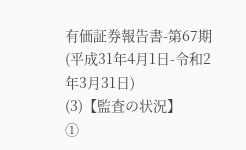有価証券報告書-第67期(平成31年4月1日-令和2年3月31日)
(3)【監査の状況】
①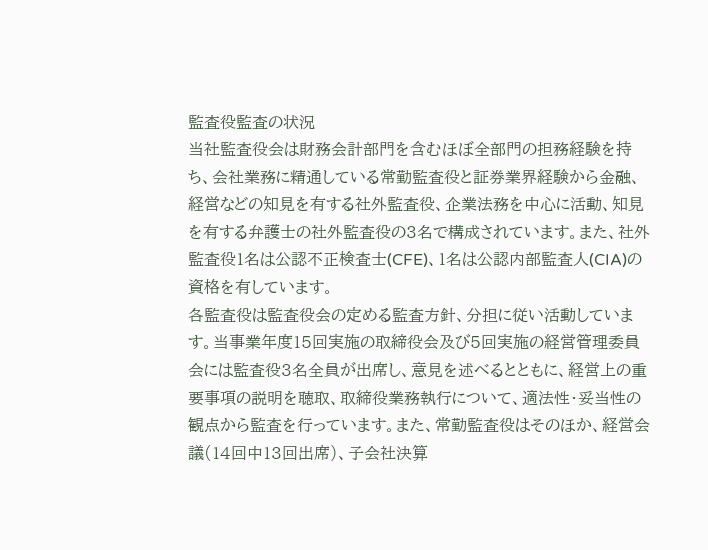監査役監査の状況
当社監査役会は財務会計部門を含むほぼ全部門の担務経験を持ち、会社業務に精通している常勤監査役と証券業界経験から金融、経営などの知見を有する社外監査役、企業法務を中心に活動、知見を有する弁護士の社外監査役の3名で構成されています。また、社外監査役1名は公認不正検査士(CFE)、1名は公認内部監査人(CIA)の資格を有しています。
各監査役は監査役会の定める監査方針、分担に従い活動しています。当事業年度15回実施の取締役会及び5回実施の経営管理委員会には監査役3名全員が出席し、意見を述べるとともに、経営上の重要事項の説明を聴取、取締役業務執行について、適法性・妥当性の観点から監査を行っています。また、常勤監査役はそのほか、経営会議(14回中13回出席)、子会社決算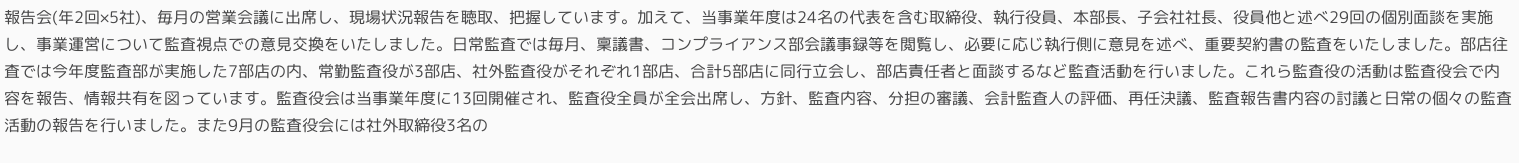報告会(年2回×5社)、毎月の営業会議に出席し、現場状況報告を聴取、把握しています。加えて、当事業年度は24名の代表を含む取締役、執行役員、本部長、子会社社長、役員他と述べ29回の個別面談を実施し、事業運営について監査視点での意見交換をいたしました。日常監査では毎月、稟議書、コンプライアンス部会議事録等を閲覧し、必要に応じ執行側に意見を述べ、重要契約書の監査をいたしました。部店往査では今年度監査部が実施した7部店の内、常勤監査役が3部店、社外監査役がそれぞれ1部店、合計5部店に同行立会し、部店責任者と面談するなど監査活動を行いました。これら監査役の活動は監査役会で内容を報告、情報共有を図っています。監査役会は当事業年度に13回開催され、監査役全員が全会出席し、方針、監査内容、分担の審議、会計監査人の評価、再任決議、監査報告書内容の討議と日常の個々の監査活動の報告を行いました。また9月の監査役会には社外取締役3名の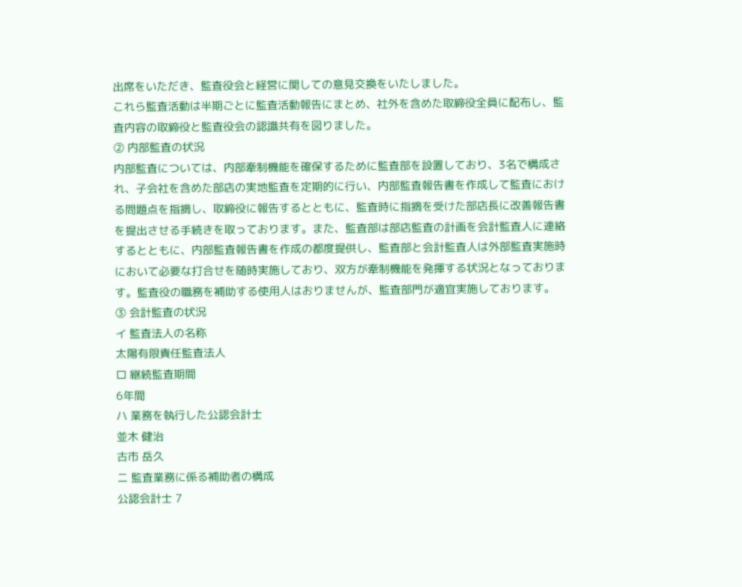出席をいただき、監査役会と経営に関しての意見交換をいたしました。
これら監査活動は半期ごとに監査活動報告にまとめ、社外を含めた取締役全員に配布し、監査内容の取締役と監査役会の認識共有を図りました。
② 内部監査の状況
内部監査については、内部牽制機能を確保するために監査部を設置しており、3名で構成され、子会社を含めた部店の実地監査を定期的に行い、内部監査報告書を作成して監査における問題点を指摘し、取締役に報告するとともに、監査時に指摘を受けた部店長に改善報告書を提出させる手続きを取っております。また、監査部は部店監査の計画を会計監査人に連絡するとともに、内部監査報告書を作成の都度提供し、監査部と会計監査人は外部監査実施時において必要な打合せを随時実施しており、双方が牽制機能を発揮する状況となっております。監査役の職務を補助する使用人はおりませんが、監査部門が適宜実施しております。
③ 会計監査の状況
イ 監査法人の名称
太陽有限責任監査法人
ロ 継続監査期間
6年間
ハ 業務を執行した公認会計士
並木 健治
古市 岳久
ニ 監査業務に係る補助者の構成
公認会計士 7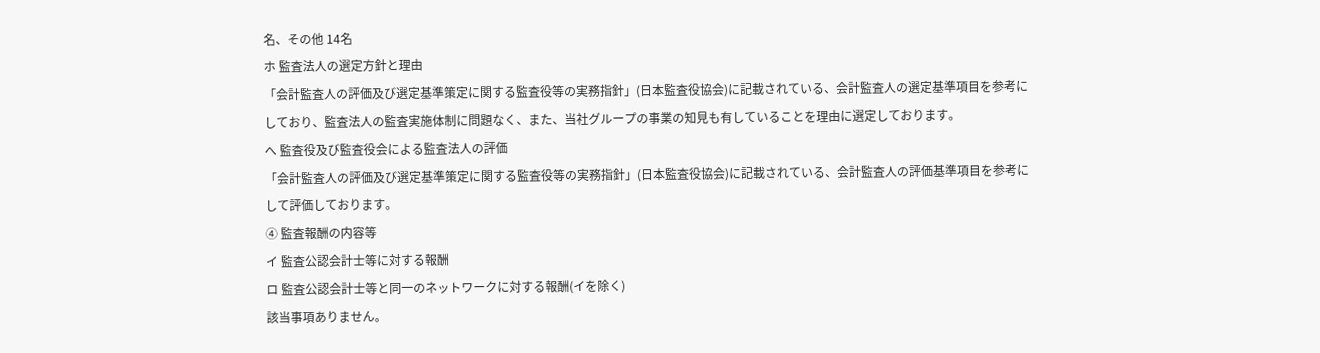名、その他 14名
ホ 監査法人の選定方針と理由
「会計監査人の評価及び選定基準策定に関する監査役等の実務指針」(日本監査役協会)に記載されている、会計監査人の選定基準項目を参考にしており、監査法人の監査実施体制に問題なく、また、当社グループの事業の知見も有していることを理由に選定しております。
へ 監査役及び監査役会による監査法人の評価
「会計監査人の評価及び選定基準策定に関する監査役等の実務指針」(日本監査役協会)に記載されている、会計監査人の評価基準項目を参考にして評価しております。
④ 監査報酬の内容等
イ 監査公認会計士等に対する報酬
ロ 監査公認会計士等と同一のネットワークに対する報酬(イを除く)
該当事項ありません。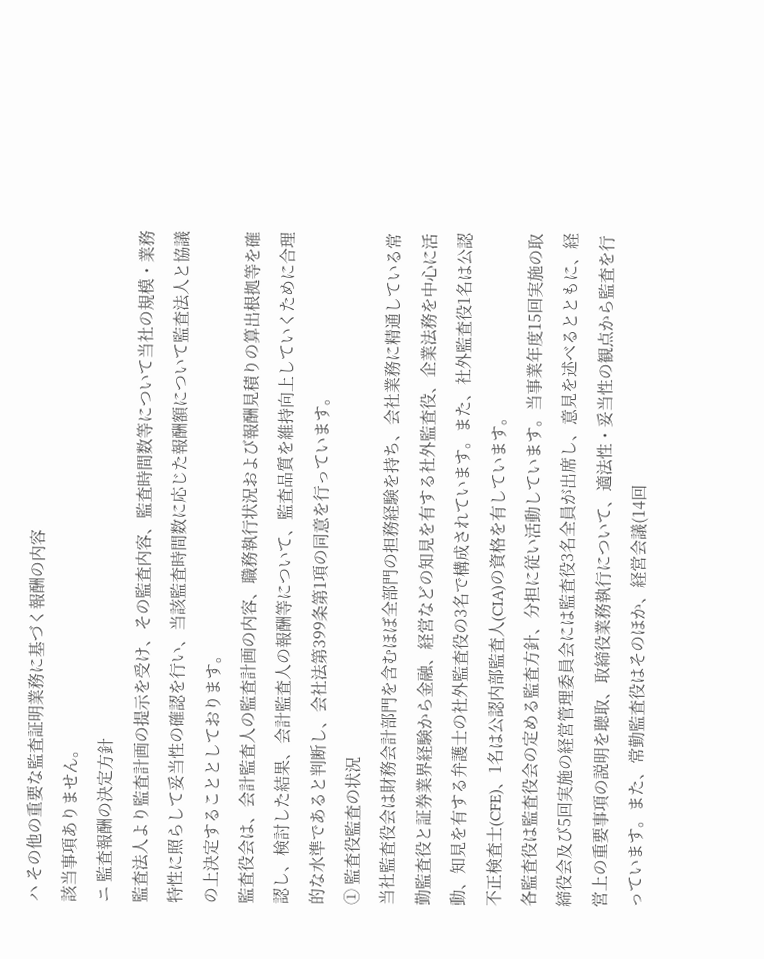ハ その他の重要な監査証明業務に基づく報酬の内容
該当事項ありません。
ニ 監査報酬の決定方針
監査法人より監査計画の提示を受け、その監査内容、監査時間数等について当社の規模・業務特性に照らして妥当性の確認を行い、当該監査時間数に応じた報酬額について監査法人と協議の上決定することとしております。
監査役会は、会計監査人の監査計画の内容、職務執行状況および報酬見積りの算出根拠等を確認し、検討した結果、会計監査人の報酬等について、監査品質を維持向上していくために合理的な水準であると判断し、会社法第399条第1項の同意を行っています。
① 監査役監査の状況
当社監査役会は財務会計部門を含むほぼ全部門の担務経験を持ち、会社業務に精通している常勤監査役と証券業界経験から金融、経営などの知見を有する社外監査役、企業法務を中心に活動、知見を有する弁護士の社外監査役の3名で構成されています。また、社外監査役1名は公認不正検査士(CFE)、1名は公認内部監査人(CIA)の資格を有しています。
各監査役は監査役会の定める監査方針、分担に従い活動しています。当事業年度15回実施の取締役会及び5回実施の経営管理委員会には監査役3名全員が出席し、意見を述べるとともに、経営上の重要事項の説明を聴取、取締役業務執行について、適法性・妥当性の観点から監査を行っています。また、常勤監査役はそのほか、経営会議(14回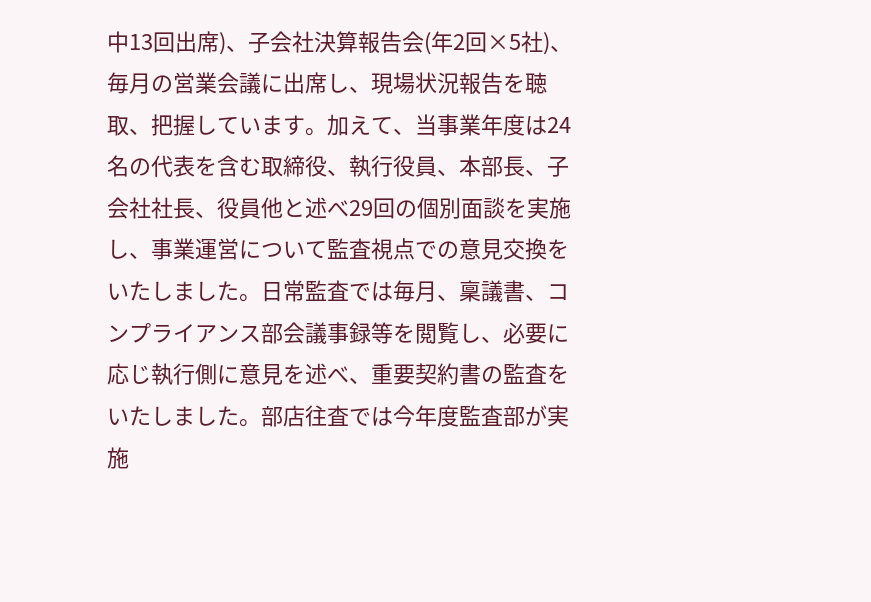中13回出席)、子会社決算報告会(年2回×5社)、毎月の営業会議に出席し、現場状況報告を聴取、把握しています。加えて、当事業年度は24名の代表を含む取締役、執行役員、本部長、子会社社長、役員他と述べ29回の個別面談を実施し、事業運営について監査視点での意見交換をいたしました。日常監査では毎月、稟議書、コンプライアンス部会議事録等を閲覧し、必要に応じ執行側に意見を述べ、重要契約書の監査をいたしました。部店往査では今年度監査部が実施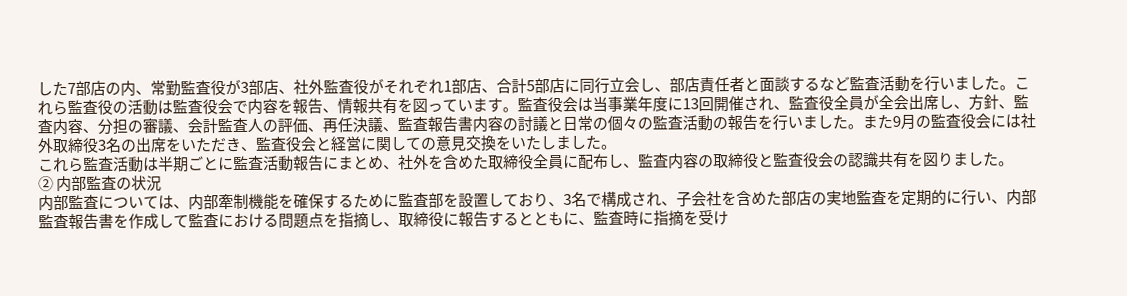した7部店の内、常勤監査役が3部店、社外監査役がそれぞれ1部店、合計5部店に同行立会し、部店責任者と面談するなど監査活動を行いました。これら監査役の活動は監査役会で内容を報告、情報共有を図っています。監査役会は当事業年度に13回開催され、監査役全員が全会出席し、方針、監査内容、分担の審議、会計監査人の評価、再任決議、監査報告書内容の討議と日常の個々の監査活動の報告を行いました。また9月の監査役会には社外取締役3名の出席をいただき、監査役会と経営に関しての意見交換をいたしました。
これら監査活動は半期ごとに監査活動報告にまとめ、社外を含めた取締役全員に配布し、監査内容の取締役と監査役会の認識共有を図りました。
② 内部監査の状況
内部監査については、内部牽制機能を確保するために監査部を設置しており、3名で構成され、子会社を含めた部店の実地監査を定期的に行い、内部監査報告書を作成して監査における問題点を指摘し、取締役に報告するとともに、監査時に指摘を受け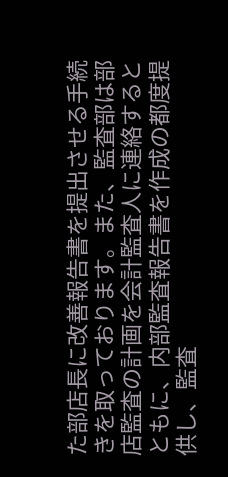た部店長に改善報告書を提出させる手続きを取っております。また、監査部は部店監査の計画を会計監査人に連絡するとともに、内部監査報告書を作成の都度提供し、監査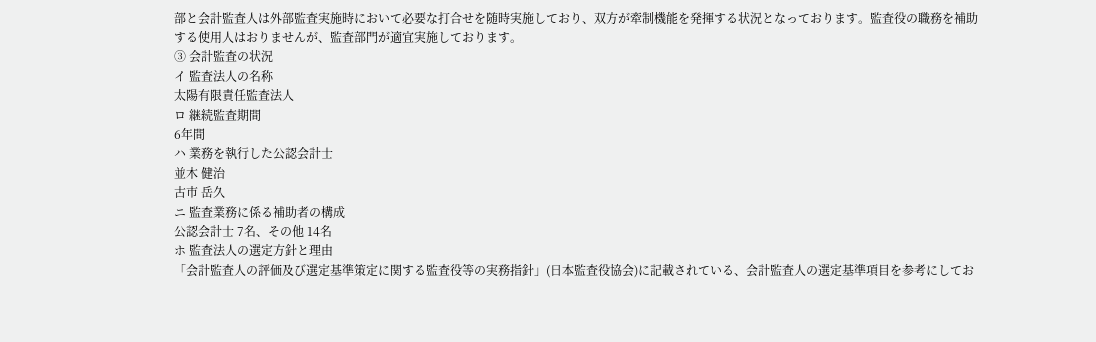部と会計監査人は外部監査実施時において必要な打合せを随時実施しており、双方が牽制機能を発揮する状況となっております。監査役の職務を補助する使用人はおりませんが、監査部門が適宜実施しております。
③ 会計監査の状況
イ 監査法人の名称
太陽有限責任監査法人
ロ 継続監査期間
6年間
ハ 業務を執行した公認会計士
並木 健治
古市 岳久
ニ 監査業務に係る補助者の構成
公認会計士 7名、その他 14名
ホ 監査法人の選定方針と理由
「会計監査人の評価及び選定基準策定に関する監査役等の実務指針」(日本監査役協会)に記載されている、会計監査人の選定基準項目を参考にしてお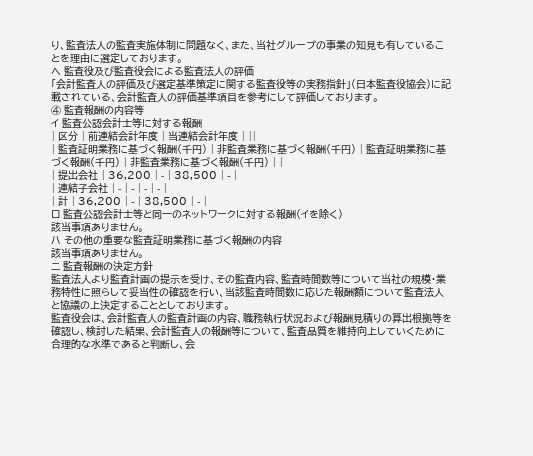り、監査法人の監査実施体制に問題なく、また、当社グループの事業の知見も有していることを理由に選定しております。
へ 監査役及び監査役会による監査法人の評価
「会計監査人の評価及び選定基準策定に関する監査役等の実務指針」(日本監査役協会)に記載されている、会計監査人の評価基準項目を参考にして評価しております。
④ 監査報酬の内容等
イ 監査公認会計士等に対する報酬
| 区分 | 前連結会計年度 | 当連結会計年度 | ||
| 監査証明業務に基づく報酬(千円) | 非監査業務に基づく報酬(千円) | 監査証明業務に基づく報酬(千円) | 非監査業務に基づく報酬(千円) | |
| 提出会社 | 36,200 | - | 38,500 | - |
| 連結子会社 | - | - | - | - |
| 計 | 36,200 | - | 38,500 | - |
ロ 監査公認会計士等と同一のネットワークに対する報酬(イを除く)
該当事項ありません。
ハ その他の重要な監査証明業務に基づく報酬の内容
該当事項ありません。
ニ 監査報酬の決定方針
監査法人より監査計画の提示を受け、その監査内容、監査時間数等について当社の規模・業務特性に照らして妥当性の確認を行い、当該監査時間数に応じた報酬額について監査法人と協議の上決定することとしております。
監査役会は、会計監査人の監査計画の内容、職務執行状況および報酬見積りの算出根拠等を確認し、検討した結果、会計監査人の報酬等について、監査品質を維持向上していくために合理的な水準であると判断し、会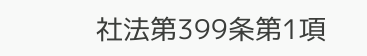社法第399条第1項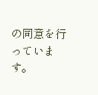の同意を行っています。